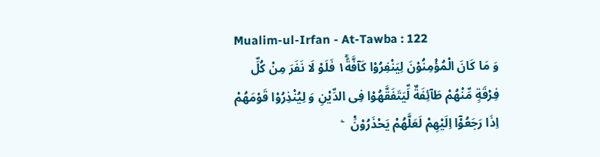Mualim-ul-Irfan - At-Tawba : 122
وَ مَا كَانَ الْمُؤْمِنُوْنَ لِیَنْفِرُوْا كَآفَّةً١ؕ فَلَوْ لَا نَفَرَ مِنْ كُلِّ فِرْقَةٍ مِّنْهُمْ طَآئِفَةٌ لِّیَتَفَقَّهُوْا فِی الدِّیْنِ وَ لِیُنْذِرُوْا قَوْمَهُمْ اِذَا رَجَعُوْۤا اِلَیْهِمْ لَعَلَّهُمْ یَحْذَرُوْنَ۠   ۧ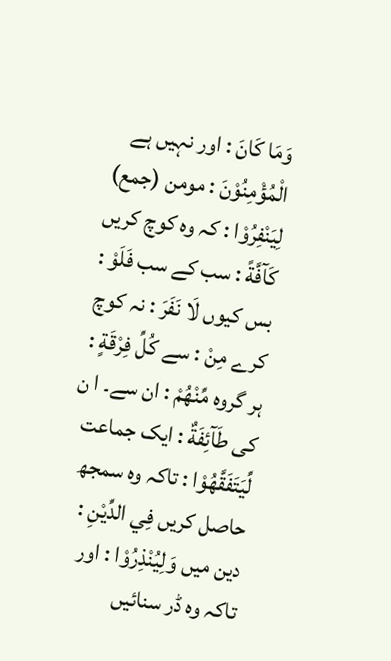وَمَا كَانَ : اور نہیں ہے الْمُؤْمِنُوْنَ : مومن (جمع) لِيَنْفِرُوْا : کہ وہ کوچ کریں كَآفَّةً : سب کے سب فَلَوْ : بس کیوں لَا نَفَرَ : نہ کوچ کرے مِنْ : سے كُلِّ فِرْقَةٍ : ہر گروہ مِّنْھُمْ : ان سے۔ ا ن کی طَآئِفَةٌ : ایک جماعت لِّيَتَفَقَّهُوْا : تاکہ وہ سمجھ حاصل کریں فِي الدِّيْنِ : دین میں وَلِيُنْذِرُوْا : اور تاکہ وہ ڈر سنائیں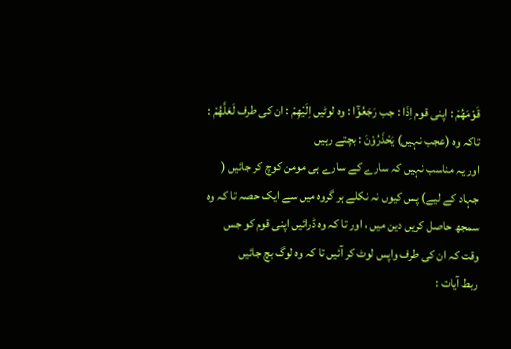قَوْمَھُمْ : اپنی قوم اِذَا : جب رَجَعُوْٓا : وہ لوٹیں اِلَيْهِمْ : ان کی طرف لَعَلَّھُمْ : تاکہ وہ (عجب نہیں) يَحْذَرُوْنَ : بچتے رہیں
اور یہ مناسب نہیں کہ سارے کے سارے ہی مومن کوچ کر جائیں ( جہاد کے لیے) پس کیوں نہ نکلے ہر گروہ میں سے ایک حصہ تا کہ وہ سمجھ حاصل کریں دین میں ، اور تا کہ وہ ڈرائیں اپنی قوم کو جس وقت کہ ان کی طرف واپس لوٹ کر آئیں تا کہ وہ لوگ بچ جائیں
ربط آیات :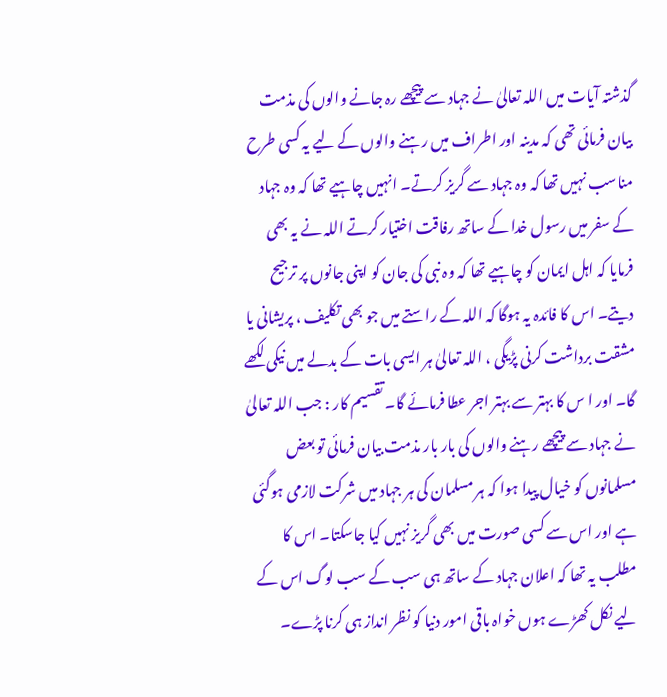گذشتہ آیات میں اللہ تعالیٰ نے جہاد سے پیچھے رہ جانے والوں کی مذمت بیان فرمائی تھی کہ مدینہ اور اطراف میں رہنے والوں کے لیے یہ کسی طرح مناسب نہیں تھا کہ وہ جہاد سے گریز کرتے۔ انہیں چاہیے تھا کہ وہ جہاد کے سفر میں رسول خدا کے ساتھ رفاقت اختیار کرتے اللہ نے یہ بھی فرمایا کہ اہل ایمان کو چاہیے تھا کہ وہ نبی کی جان کو اپنی جانوں پر ترجیح دیتے۔ اس کا فائدہ یہ ہوگا کہ اللہ کے راستے میں جو بھی تکلیف ، پریشانی یا مشقت برداشت کرنی پڑیگی ، اللہ تعالیٰ ہر ایسی بات کے بدلے میں نیکی لکھے گا۔ اور ا س کا بہتر سے بہتر اجر عطا فرمائے گا۔ تقسیم کار : جب اللہ تعالیٰ نے جہاد سے پیچھے رہنے والوں کی بار بار مذمت بیان فرمائی تو بعض مسلمانوں کو خیال پیدا ہوا کہ ہر مسلمان کی ہر جہاد میں شرکت لازمی ہوگئی ہے اور اس سے کسی صورت میں بھی گریز نہیں کیا جاسکتا۔ اس کا مطلب یہ تھا کہ اعلان جہاد کے ساتھ ہی سب کے سب لوگ اس کے لیے نکل کھڑے ہوں خواہ باقی امور دنیا کو نظر انداز ہی کرنا پڑے۔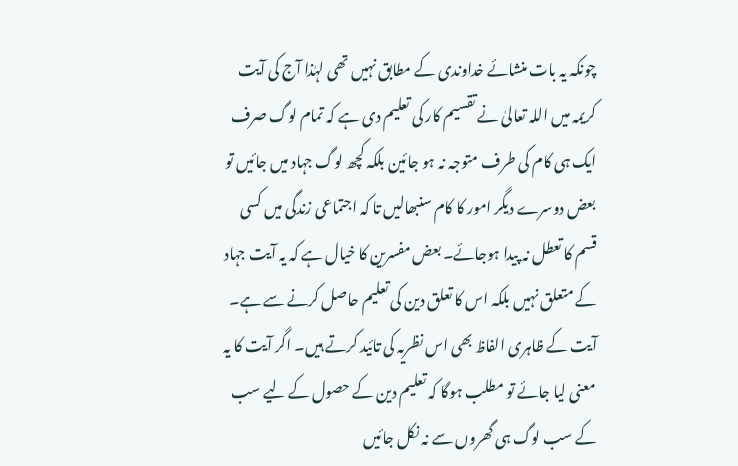چونکہ یہ بات منشائے خداوندی کے مطابق نہیں تھی لہٰذا آج کی آیت کریمہ میں اللہ تعالیٰ نے تقسیم کار کی تعلیم دی ہے کہ تمام لوگ صرف ایک ہی کام کی طرف متوجہ نہ ہو جائین بلکہ کچھ لوگ جہاد میں جائیں تو بعض دوسرے دیگر امور کا کام سنبھالیں تا کہ اجتماعی زندگی میں کسی قسم کا تعطل نہ پیدا ہوجائے۔ بعض مفسرین کا خیال ہے کہ یہ آیت جہاد کے متعلق نہیں بلکہ اس کا تعلق دین کی تعلیم حاصل کرنے سے ہے۔ آیت کے ظاہری الفاظ بھی اس نظریہ کی تائید کرتے ہیں۔ اگر آیت کا یہ معنی لیا جائے تو مطلب ہوگا کہ تعلیم دین کے حصول کے لیے سب کے سب لوگ ہی گھروں سے نہ نکل جائیں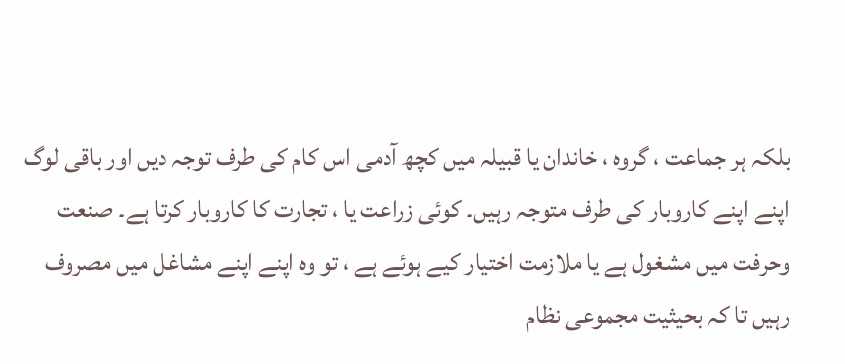بلکہ ہر جماعت ، گروہ ، خاندان یا قبیلہ میں کچھ آدمی اس کام کی طرف توجہ دیں اور باقی لوگ اپنے اپنے کاروبار کی طرف متوجہ رہیں۔ کوئی زراعت یا ، تجارت کا کاروبار کرتا ہے۔ صنعت وحرفت میں مشغول ہے یا ملازمت اختیار کیے ہوئے ہے ، تو وہ اپنے اپنے مشاغل میں مصروف رہیں تا کہ بحیثیت مجموعی نظام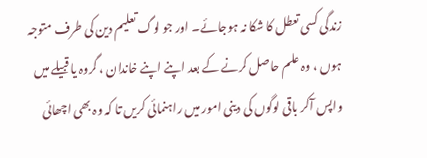زندگی کسی تعطل کا شکا نہ ہوجائے۔ اور جو لوگ تعلیم دین کی طرف متوجہ ہوں ، وہ علم حاصل کرنے کے بعد اپنے اپنے خاندان ، گروہ یا قبیلے میں واپس آکر باقی لوگوں کی دینی امور میں راہنمائی کریں تا کہ وہ بھی اچھائی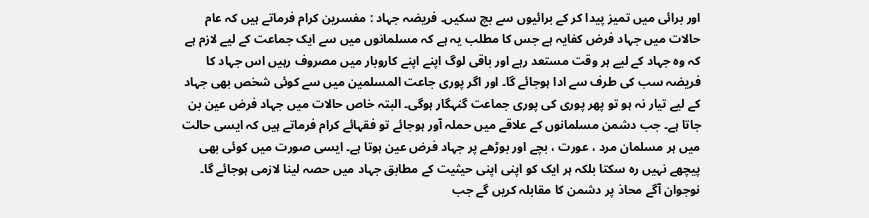اور برائی میں تمیز پیدا کر کے برائیوں سے بچ سکیں۔ فریضہ جہاد : مفسرین کرام فرماتے ہیں کہ عام حالات میں جہاد فرض کفایہ ہے جس کا مطلب یہ ہے کہ مسلمانوں میں سے ایک جماعت کے لیے لازم ہے کہ وہ جہاد کے لیے ہر وقت مستعد رہے اور باقی لوگ اپنے اپنے کاروبار میں مصروف رہیں اس جہاد کا فریضہ سب کی طرف سے ادا ہوجائے گا۔ اور اگر پوری جاعت المسلمین میں سے کوئی شخص بھی جہاد کے لیے تیار نہ ہو تو پھر پوری کی پوری جماعت گنہگار ہوگی۔ البتہ خاص حالات میں جہاد فرض عین بن جاتا ہے۔ جب دشمن مسلمانوں کے علاقے میں حملہ آور ہوجائے تو فقہائے کرام فرماتے ہیں کہ ایسی حالت میں ہر مسلمان مرد ، عورت ، بچے اور بوڑھے پر جہاد فرض عین ہوتا ہے۔ ایسی صورت میں کوئی بھی پیچھے نہیں رہ سکتا بلکہ ہر ایک کو اپنی اپنی حیثیت کے مطابق جہاد میں حصہ لینا لازمی ہوجائے گا۔ نوجوان آگے محاذ پر دشمن کا مقابلہ کریں گے جب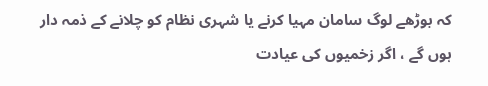کہ بوڑھے لوگ سامان مہیا کرنے یا شہری نظام کو چلانے کے ذمہ دار ہوں گے ، اگر زخمیوں کی عیادت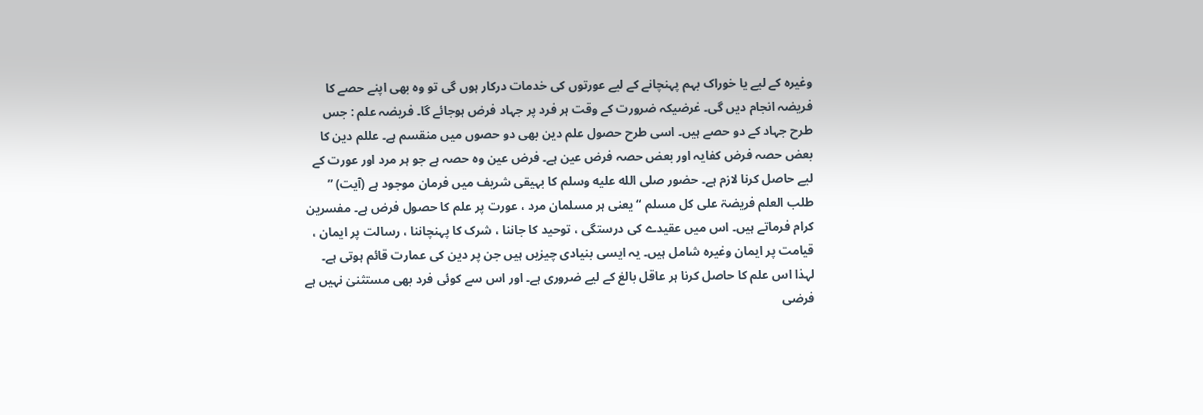وغیرہ کے لیے یا خوراک بہم پہنچانے کے لیے عورتوں کی خدمات درکار ہوں گی تو وہ بھی اپنے حصے کا فریضہ انجام دیں گی۔ غرضیکہ ضرورت کے وقت ہر فرد پر جہاد فرض ہوجائے گا۔ فریضہ علم : جس طرح جہاد کے دو حصے ہیں۔ اسی طرح حصول علم دین بھی دو حصوں میں منقسم ہے۔ عللم دین کا بعض حصہ فرض کفایہ اور بعض حصہ فرض عین ہے۔ فرض عین وہ حصہ ہے جو ہر مرد اور عورت کے لیے حاصل کرنا لازم ہے۔ حضور صلى الله عليه وسلم کا بہیقی شریف میں فرمان موجود ہے (آیت) ” طلب العلم فریضۃ علی کل مسلم “ یعنی ہر مسلمان مرد ، عورت پر علم کا حصول فرض ہے۔ مفسرین کرام فرماتے ہیں۔ اس میں عقیدے کی درستگی ، توحید کا جاننا ، شرک کا پہنچاننا ، رسالت پر ایمان ، قیامت پر ایمان وغیرہ شامل ہیں۔ یہ ایسی بنیادی چیزیں ہیں جن پر دین کی عمارت قائم ہوتی ہے۔ لہذا اس علم کا حاصل کرنا ہر عاقل بالغ کے لیے ضروری ہے۔ اور اس سے کوئی فرد بھی مستثنیٰ نہیں ہے فرضی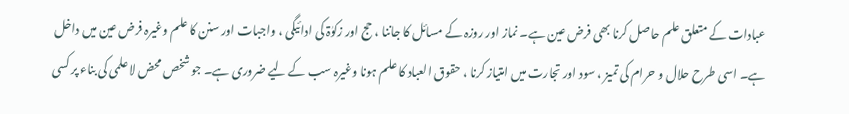عبادات کے متعلق علم حاصل کرنا بھی فرض عین ہے۔ نماز اور روزہ کے مسائل کا جاننا ، حج اور زکوٰۃ کی ادائیگی ، واجبات اور سنن کا علم وغیرہ فرض عین میں داخل ہے۔ اسی طرح حلال و حرام کی تمیز ، سود اور تجارت میں امتیاز کرنا ، حقوق العباد کا علم ہونا وغیرہ سب کے لیے ضروری ہے۔ جو شخص محض لا علمی کی بناء پر کسی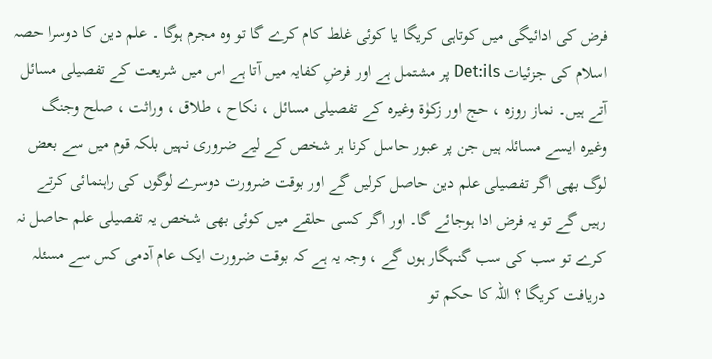فرض کی ادائیگی میں کوتاہی کریگا یا کوئی غلط کام کرے گا تو وہ مجرم ہوگا ۔ علم دین کا دوسرا حصہ اسلام کی جزئیات Det:ils پر مشتمل ہے اور فرضِ کفایہ میں آتا ہے اس میں شریعت کے تفصیلی مسائل آتے ہیں۔ نماز روزہ ، حج اور زکوٰۃ وغیرہ کے تفصیلی مسائل ، نکاح ، طلاق ، وراثت ، صلح وجنگ وغیرہ ایسے مسائلہ ہیں جن پر عبور حاسل کرنا ہر شخص کے لیے ضروری نہیں بلکہ قوم میں سے بعض لوگ بھی اگر تفصیلی علم دین حاصل کرلیں گے اور بوقت ضرورت دوسرے لوگوں کی راہنمائی کرتے رہیں گے تو یہ فرض ادا ہوجائے گا۔ اور اگر کسی حلقے میں کوئی بھی شخص یہ تفصیلی علم حاصل نہ کرے تو سب کی سب گنہگار ہوں گے ، وجہ یہ ہے کہ بوقت ضرورت ایک عام آدمی کس سے مسئلہ دریافت کریگا ؟ اللہ کا حکم تو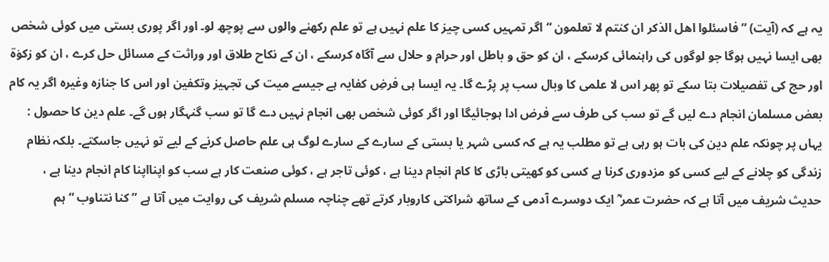یہ ہے کہ (آیت) ” فاسئلوا اھل الذکر ان کنتم لا تعلمون “ اگر تمہیں کسی چیز کا علم نہیں ہے تو علم رکھنے والوں سے پوچھ لو۔ اور اگر پوری بستی میں کوئی شخص بھی ایسا نہیں ہوگا جو لوگوں کی راہنمائی کرسکے ، ان کو حق و باطل اور حرام و حلال سے آگاہ کرسکے ، ان کے نکاح طلاق اور وراثت کے مسائل حل کرے ، ان کو زکوٰۃ اور حج کی تفصیلات بتا سکے تو پھر اس لا علمی کا وبال سب پر پڑے گا۔ یہ ایسا ہی فرضِ کفایہ ہے جیسے میت کی تجہیز وتکفین اور اس کا جنازہ وغیرہ اگر یہ کام بعض مسلمان انجام دے لیں گے تو سب کی طرف سے فرض ادا ہوجائیگا اور اگر کوئی شخص بھی انجام نہیں دے گا تو سب گنہگار ہوں گے۔ علم دین کا حصول : یہاں پر چونکہ علم دین کی بات ہو رہی ہے تو مطلب یہ ہے کہ کسی شہر یا بستی کے سارے کے سارے لوگ ہی علم حاصل کرنے کے لیے تو نہیں جاسکتے۔ بلکہ نظام زندگی کو چلانے کے لیے کسی کو مزدوری کرنا ہے کسی کو کھیتی باڑی کا کام انجام دینا ہے ، کوئی تاجر ہے ، کوئی صنعت کار ہے سب کو اپنااپنا کام انجام دینا ہے ، حدیث شریف میں آتا ہے کہ حضرت عمر ؓ ایک دوسرے آدمی کے ساتھ شراکتی کاروبار کرتے تھے چناچہ مسلم شریف کی روایت میں آتا ہے ” کنا نتناوب “ ہم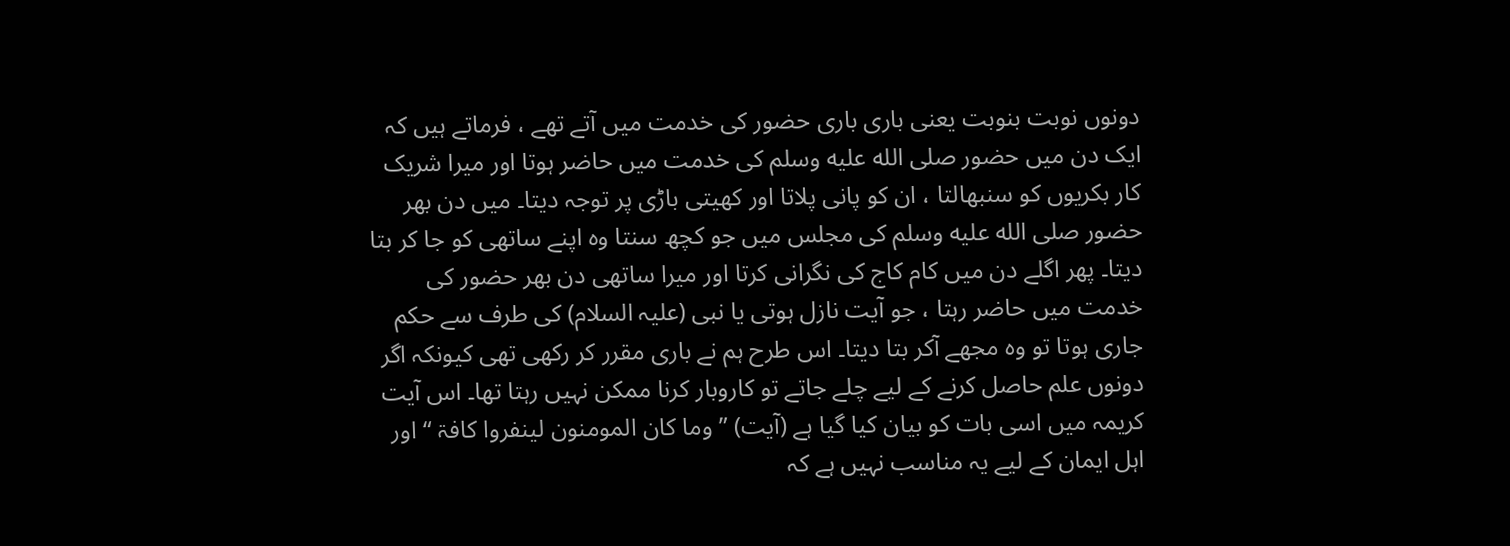دونوں نوبت بنوبت یعنی باری باری حضور کی خدمت میں آتے تھے ، فرماتے ہیں کہ ایک دن میں حضور صلى الله عليه وسلم کی خدمت میں حاضر ہوتا اور میرا شریک کار بکریوں کو سنبھالتا ، ان کو پانی پلاتا اور کھیتی باڑی پر توجہ دیتا۔ میں دن بھر حضور صلى الله عليه وسلم کی مجلس میں جو کچھ سنتا وہ اپنے ساتھی کو جا کر بتا دیتا۔ پھر اگلے دن میں کام کاج کی نگرانی کرتا اور میرا ساتھی دن بھر حضور کی خدمت میں حاضر رہتا ، جو آیت نازل ہوتی یا نبی (علیہ السلام) کی طرف سے حکم جاری ہوتا تو وہ مجھے آکر بتا دیتا۔ اس طرح ہم نے باری مقرر کر رکھی تھی کیونکہ اگر دونوں علم حاصل کرنے کے لیے چلے جاتے تو کاروبار کرنا ممکن نہیں رہتا تھا۔ اس آیت کریمہ میں اسی بات کو بیان کیا گیا ہے (آیت) ” وما کان المومنون لینفروا کافۃ “ اور اہل ایمان کے لیے یہ مناسب نہیں ہے کہ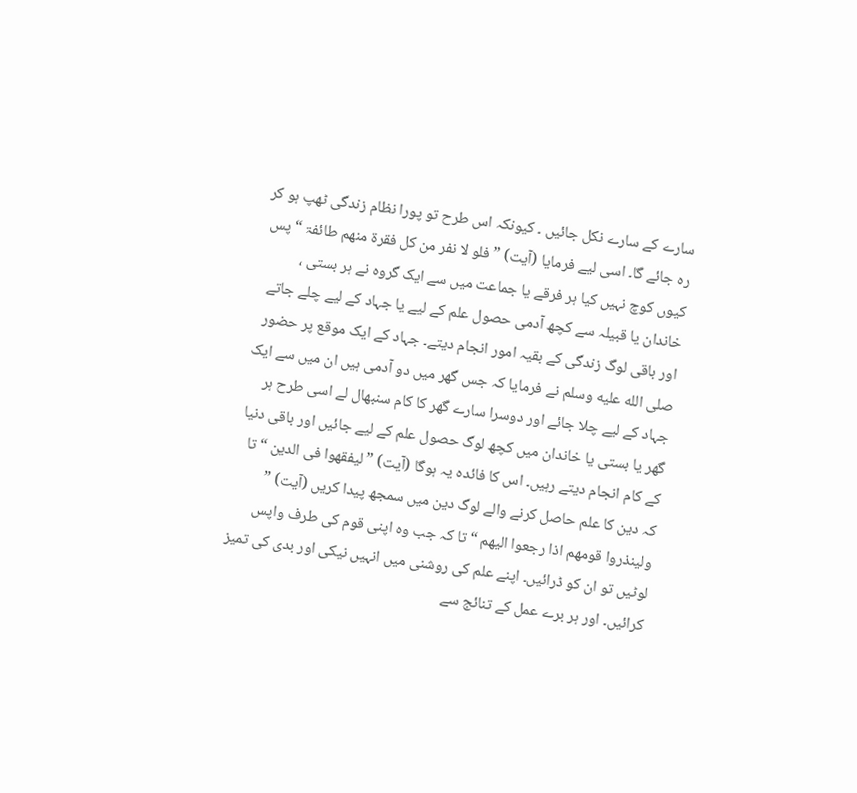سارے کے سارے نکل جائیں ۔ کیونکہ اس طرح تو پورا نظام زندگی ٹھپ ہو کر رہ جائے گا۔ اسی لیے فرمایا (آیت) ” فلو لا نفر من کل فقرۃ منھم طائفۃ “ پس کیوں کوچ نہیں کیا ہر فرقے یا جماعت میں سے ایک گروہ نے ہر بستی ، خاندان یا قبیلہ سے کچھ آدمی حصول علم کے لیے یا جہاد کے لیے چلے جاتے اور باقی لوگ زندگی کے بقیہ امور انجام دیتے۔ جہاد کے ایک موقع پر حضور صلى الله عليه وسلم نے فرمایا کہ جس گھر میں دو آدمی ہیں ان میں سے ایک جہاد کے لیے چلا جائے اور دوسرا سارے گھر کا کام سنبھال لے اسی طرح ہر گھر یا بستی یا خاندان میں کچھ لوگ حصول علم کے لیے جائیں اور باقی دنیا کے کام انجام دیتے رہیں۔ اس کا فائدہ یہ ہوگا (آیت) ” لیفقھوا فی الدین “ تا کہ دین کا علم حاصل کرنے والے لوگ دین میں سمجھ پیدا کریں (آیت) ” ولینذروا قومھم اذا رجعوا الیھم “ تا کہ جب وہ اپنی قوم کی طرف واپس لوٹیں تو ان کو ڈرائیں۔ اپنے علم کی روشنی میں انہیں نیکی اور بدی کی تمیز کرائیں۔ اور ہر برے عمل کے تنائج سے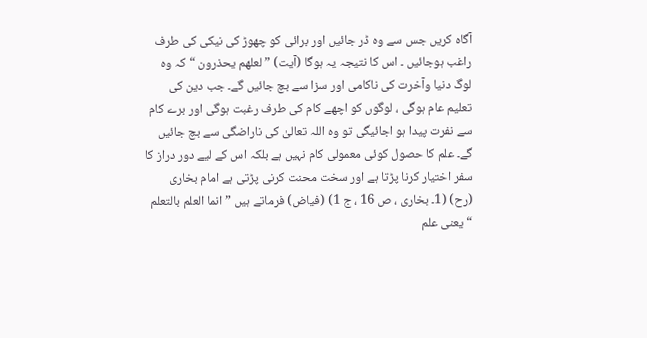آگاہ کریں جس سے وہ ڈر جائیں اور برائی کو چھوڑ کی نیکی کی طرف راغب ہوجائیں ۔ اس کا نتیجہ یہ ہوگا (آیت) ” لعلھم یحذرون “ کہ وہ لوگ دنیا وآخرت کی ناکامی اور سزا سے بچ جائیں گے۔ جب دین کی تعلیم عام ہوگی ، لوگوں کو اچھے کام کی طرف رغبت ہوگی اور برے کام سے نفرت پیدا ہو اجائیگی تو وہ اللہ تعالیٰ کی ناراضگی سے بچ جائیں گے۔ علم کا حصول کوئی معمولی کام نہیں ہے بلکہ اس کے لیے دور دراز کا سفر اختیار کرنا پڑتا ہے اور سخت محنت کرنی پڑتی ہے امام بخاری (رح) (1۔ بخاری ، ص 16 ، ج 1) (فیاض) فرماتے ہیں ” انما العلم بالتعلم “ یعنی علم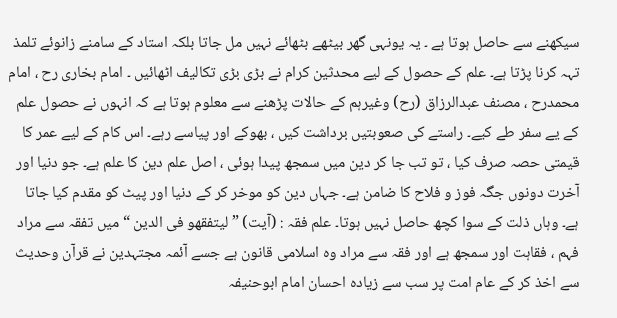سیکھنے سے حاصل ہوتا ہے ۔ یہ یونہی گھر بیٹھے بٹھائے نہیں مل جاتا بلکہ استاد کے سامنے زانوئے تلمذ تہہ کرنا پڑتا ہے۔ علم کے حصول کے لیے محدثین کرام نے بڑی بڑی تکالیف اٹھائیں ۔ امام بخاری رح ، امام محمدرح ، مصنف عبدالرزاق (رح) وغیرہم کے حالات پڑھنے سے معلوم ہوتا ہے کہ انہوں نے حصول علم کے یے سفر طے کیے۔ راستے کی صعوبتیں برداشت کیں ، بھوکے اور پیاسے رہے۔ اس کام کے لیے عمر کا قیمتی حصہ صرف کیا ، تو تب جا کر دین میں سمجھ پیدا ہوئی ، اصل علم دین کا علم ہے۔ جو دنیا اور آخرت دونوں جگہ فوز و فلاح کا ضامن ہے۔ جہاں دین کو موخر کر کے دنیا اور پیٹ کو مقدم کیا جاتا ہے۔ وہاں ذلت کے سوا کچھ حاصل نہیں ہوتا۔ علم فقہ : (آیت) ” لیتفقھو فی الدین “ میں تفقہ سے مراد فہم ، فقاہت اور سمجھ ہے اور فقہ سے مراد وہ اسلامی قانون ہے جسے آئمہ مجتہدین نے قرآن وحدیث سے اخذ کر کے عام امت پر سب سے زیادہ احسان امام ابوحنیفہ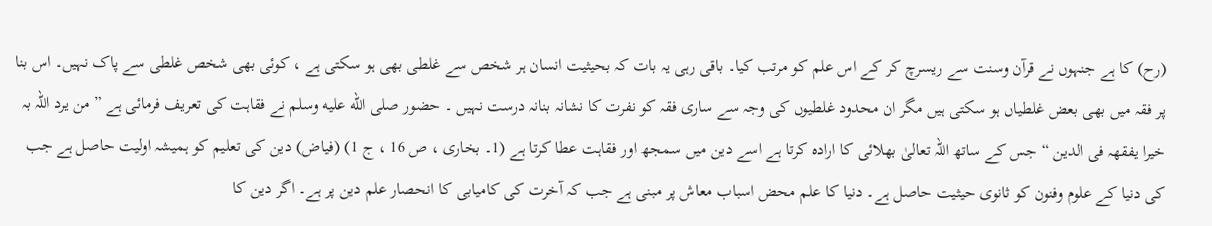(رح) کا ہے جنہوں نے قرآن وسنت سے ریسرچ کر کے اس علم کو مرتب کیا۔ باقی رہی یہ بات کہ بحیثیت انسان ہر شخص سے غلطی بھی ہو سکتی ہے ، کوئی بھی شخص غلطی سے پاک نہیں۔ اس بنا پر فقہ میں بھی بعض غلطیاں ہو سکتی ہیں مگر ان محدود غلطیوں کی وجہ سے ساری فقہ کو نفرت کا نشانہ بنانہ درست نہیں ۔ حضور صلى الله عليه وسلم نے فقاہت کی تعریف فرمائی ہے ” من یرد اللہ بہ خیرا یفقھہ فی الدین “ جس کے ساتھ اللہ تعالیٰ بھلائی کا ارادہ کرتا ہے اسے دین میں سمجھ اور فقاہت عطا کرتا ہے (1۔ بخاری ، ص 16 ، ج 1) (فیاض) دین کی تعلیم کو ہمیشہ اولیت حاصل ہے جب کی دنیا کے علوم وفنون کو ثانوی حیثیت حاصل ہے۔ دنیا کا علم محض اسباب معاش پر مبنی ہے جب کہ آخرت کی کامیابی کا انحصار علم دین پر ہے۔ اگر دین کا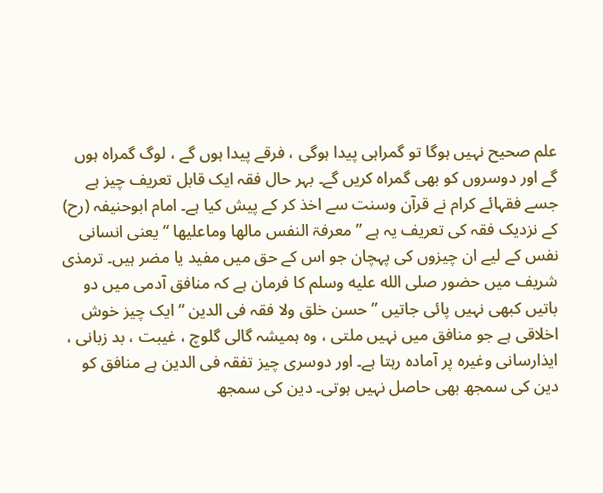علم صحیح نہیں ہوگا تو گمراہی پیدا ہوگی ، فرقے پیدا ہوں گے ، لوگ گمراہ ہوں گے اور دوسروں کو بھی گمراہ کریں گے۔ بہر حال فقہ ایک قابل تعریف چیز ہے جسے فقہائے کرام نے قرآن وسنت سے اخذ کر کے پیش کیا ہے۔ امام ابوحنیفہ (رح) کے نزدیک فقہ کی تعریف یہ ہے ” معرفۃ النفس مالھا وماعلیھا “ یعنی انسانی نفس کے لیے ان چیزوں کی پہچان جو اس کے حق میں مفید یا مضر ہیں۔ ترمذی شریف میں حضور صلى الله عليه وسلم کا فرمان ہے کہ منافق آدمی میں دو باتیں کبھی نہیں پائی جاتیں ” حسن خلق ولا فقہ فی الدین “ ایک چیز خوش اخلاقی ہے جو منافق میں نہیں ملتی ، وہ ہمیشہ گالی گلوچ ، غیبت ، بد زبانی ، ایذارسانی وغیرہ پر آمادہ رہتا ہے۔ اور دوسری چیز تفقہ فی الدین ہے منافق کو دین کی سمجھ بھی حاصل نہیں ہوتی۔ دین کی سمجھ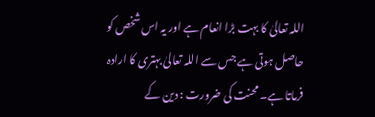اللہ تعالیٰ کا بہت بڑا انعام ہے اور یہ اس شخص کو حاصل ہوتی ہے جس سے اللہ تعالیٰ بہتری کا ارادہ فرماتا ہے۔ محنت کی ضرورت : دین کے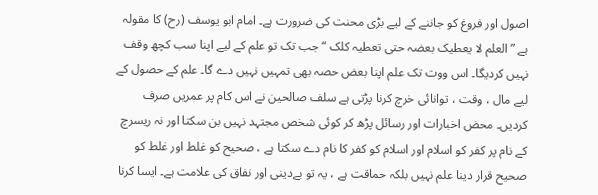اصول اور فروغ کو جاننے کے لیے بڑی محنت کی ضرورت ہے۔ امام ابو یوسف (رح) کا مقولہ ہے ” العلم لا یعطیک بعضہ حتی تعطیہ کلک “ جب تک تو علم کے لیے اپنا سب کچھ وقف نہیں کردیگا۔ اس ووت تک علم اپنا بعض حصہ بھی تمہیں نہیں دے گا۔ علم کے حصول کے لیے مال ، وقت ، توانائی خرچ کرنا پڑتی ہے سلف صالحین نے اس کام پر عمریں صرف کردیں۔ محض اخبارات اور رسائل پڑھ کر کوئی شخص مجتہد نہیں بن سکتا اور نہ ریسرچ کے نام پر کفر کو اسلام اور اسلام کو کفر کا نام دے سکتا ہے ، صحیح کو غلط اور غلط کو صحیح قرار دینا علم نہیں بلکہ حماقت ہے ، یہ تو بےدینی اور نفاق کی علامت ہے۔ ایسا کرنا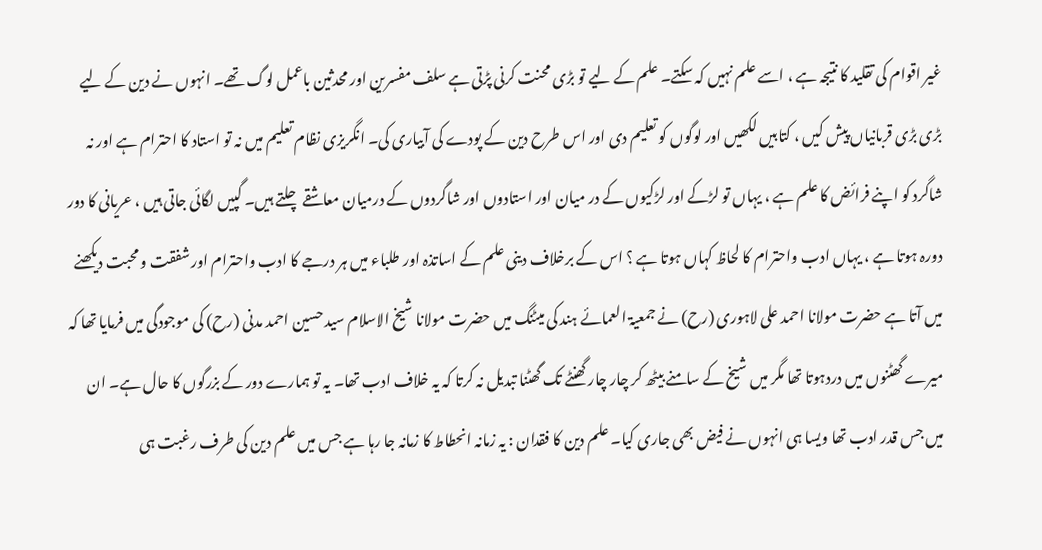غیر اقوام کی تقلید کا نتیجہ ہے ، اسے علم نہیں کہ سکتے۔ علم کے لیے تو بڑی محنت کرنی پڑتی ہے سلف مفسرین اور محدثین باعمل لوگ تھے۔ انہوں نے دین کے لیے بڑی بڑی قربانیاں پیش کیں ، کتابیں لکھیں اور لوگوں کو تعلیم دی اور اس طرح دین کے پودے کی آبیاری کی۔ انگریزی نظام تعلیم میں نہ تو استاد کا احترام ہے اور نہ شاگرد کو اپنے فرائض کا علم ہے ، یہاں تو لڑکے اور لڑکیوں کے در میان اور استادوں اور شاگردوں کے درمیان معاشقے چلتے ہیں۔ گپیں لگائی جاتی ہیں ، عریانی کا دور دورہ ہوتا ہے ، یہاں ادب واحترام کا لحاظ کہاں ہوتا ہے ؟ اس کے برخلاف دینی علم کے اساتذہ اور طلباء میں ہر درجے کا ادب واحترام اور شفقت و محبت دیکھنے میں آتا ہے حضرت مولانا احمد علی لاہوری (رح) نے جمعیۃ العمائے ہند کی میٹنگ میں حضرت مولانا شیخ الاسلام سید حسین احمد مدنی (رح) کی موجودگی میں فرمایا تھا کہ میرے گھٹنوں میں دردہوتا تھا مگر میں شیخ کے سامنے بیٹھ کر چار چار گھنٹے تک گھٹنا تبدیل نہ کرتا کہ یہ خلاف ادب تھا۔ یہ تو ہمارے دور کے بزرگوں کا حال ہے۔ ان میں جس قدر ادب تھا ویسا ہی انہوں نے فیض بھی جاری کیا۔ علم دین کا فقدان : یہ زمانہ انحطاط کا زمانہ جا رہا ہے جس میں علم دین کی طرف رغبت ہی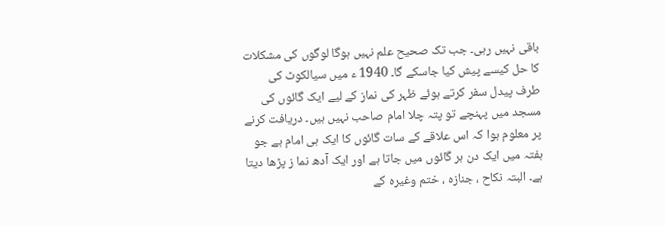باقی نہیں رہی۔ جب تک صحیح علم نہیں ہوگا لوگوں کی مشکلات کا حل کیسے پیش کیا جاسکے گا۔ 1940 ء میں سیالکوٹ کی طرف پیدل سفر کرتے ہوئے ظہر کی نماز کے لیے ایک گائوں کی مسجد میں پہنچے تو پتہ چلا امام صاحب نہیں ہیں۔ دریافت کرنے پر معلوم ہوا کہ اس علاقے کے سات گائوں کا ایک ہی امام ہے جو ہفتہ میں ایک دن ہر گائوں میں جاتا ہے اور ایک آدھ نما ز پڑھا دیتا ہے۔ البتہ نکاح ، جنازہ ، ختم وغیرہ کے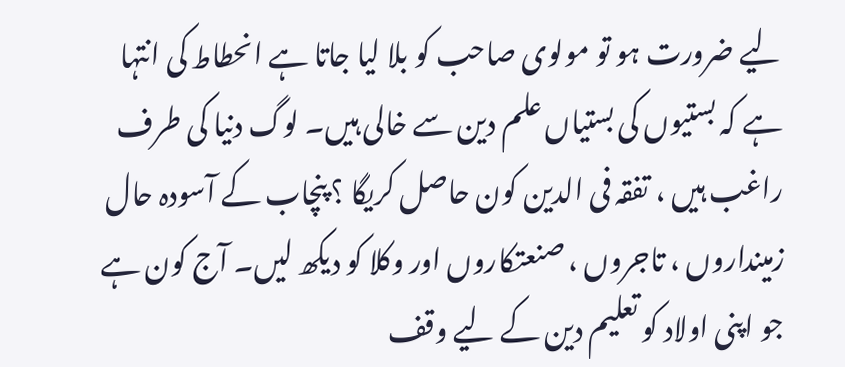لیے ضرورت ہو تو مولوی صاحب کو بلا لیا جاتا ہے انحطاط کی انتہا ہے کہ بستیوں کی بستیاں علم دین سے خالی ہیں۔ لوگ دنیا کی طرف راغب ہیں ، تفقہ فی الدین کون حاصل کریگا ؟ پنچاب کے آسودہ حال زمینداروں ، تاجروں ، صنعتکاروں اور وکلا کو دیکھ لیں۔ آج کون ہے جو اپنی اولاد کو تعلیم دین کے لیے وقف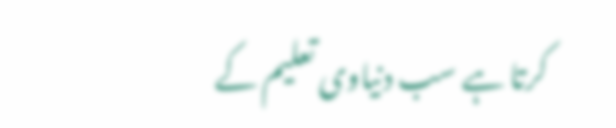کرتا ہے سب دنیاوی تعلیم کے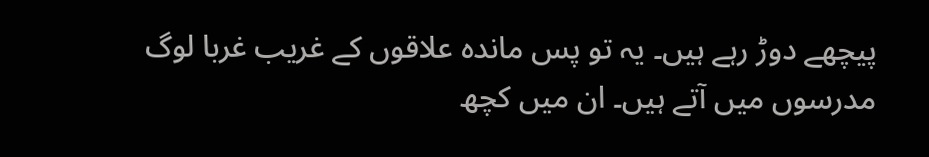پیچھے دوڑ رہے ہیں۔ یہ تو پس ماندہ علاقوں کے غریب غربا لوگ مدرسوں میں آتے ہیں۔ ان میں کچھ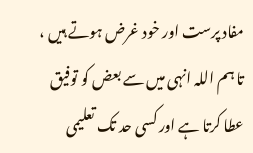مفاد پرست اور خود غرض ہوتے ہیں ، تا ہم اللہ انہی میں سے بعض کو توفیق عطا کرتا ہے اور کسی حد تک تعلیمی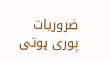ضروریات پوری ہوتی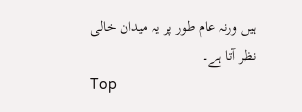ہیں ورنہ عام طور پر یہ میدان خالی نظر آتا ہے۔
Top